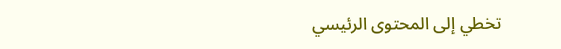تخطي إلى المحتوى الرئيسي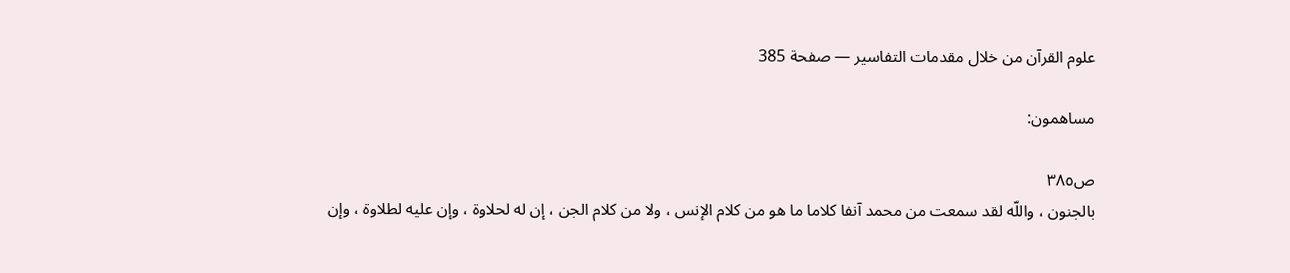علوم القرآن من خلال مقدمات التفاسير — صفحة 385

مساهمون:

ص٣٨٥
بالجنون ، واللّه لقد سمعت من محمد آنفا كلاما ما هو من كلام الإنس ، ولا من كلام الجن ، إن له لحلاوة ، وإن عليه لطلاوة ، وإن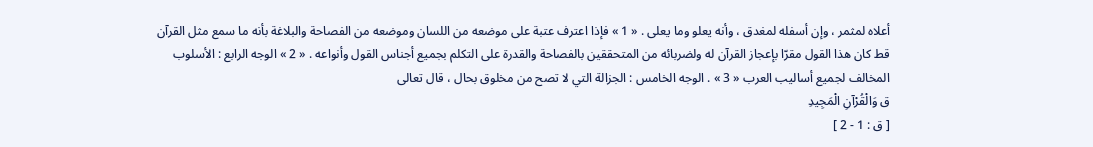أعلاه لمثمر ، وإن أسفله لمغدق ، وأنه يعلو وما يعلى . « 1 » فإذا اعترف عتبة على موضعه من اللسان وموضعه من الفصاحة والبلاغة بأنه ما سمع مثل القرآن قط كان هذا القول مقرّا بإعجاز القرآن له ولضربائه من المتحققين بالفصاحة والقدرة على التكلم بجميع أجناس القول وأنواعه . « 2 » الوجه الرابع : الأسلوب المخالف لجميع أساليب العرب « 3 » . الوجه الخامس : الجزالة التي لا تصح من مخلوق بحال ، قال تعالى
ق وَالْقُرْآنِ الْمَجِيدِ
[ ق : 1 - 2 ]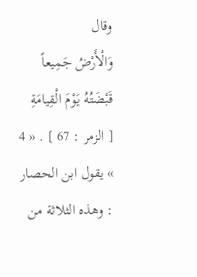وقال
وَالْأَرْضُ جَمِيعاً قَبْضَتُهُ يَوْمَ الْقِيامَةِ
[ الزمر : 67 ] . « 4 » يقول ابن الحصار : وهذه الثلاثة من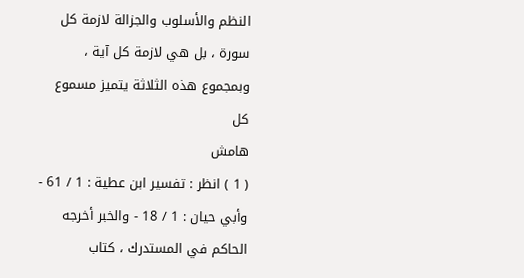النظم والأسلوب والجزالة لازمة كل سورة ، بل هي لازمة كل آية ، وبمجموع هذه الثلاثة يتميز مسموع كل
هامش
( 1 ) انظر : تفسير ابن عطية : 1 / 61 - وأبي حيان : 1 / 18 - والخبر أخرجه الحاكم في المستدرك ، كتاب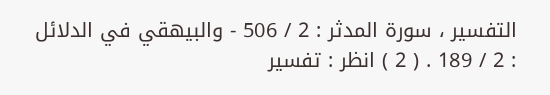التفسير ، سورة المدثر : 2 / 506 - والبيهقي في الدلائل : 2 / 189 . ( 2 ) انظر : تفسير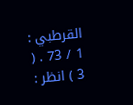القرطبي : 1 / 73 . ( 3 ) انظر :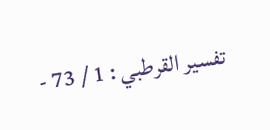تفسير القرطبي : 1 / 73 -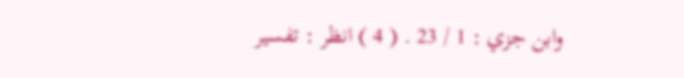وابن جزي : 1 / 23 . ( 4 ) انظر : تفسير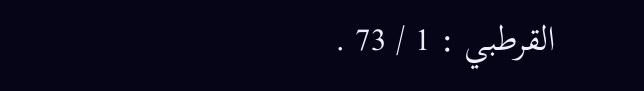القرطبي : 1 / 73 .